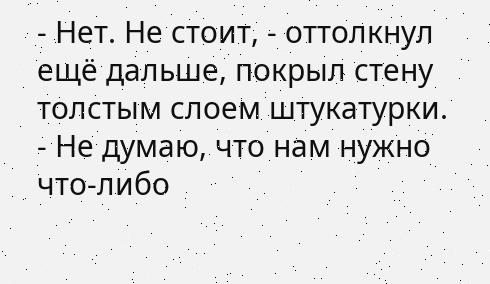- Нет. Не стоит, - оттолкнул ещё дальше, покрыл стену толстым слоем штукатурки. - Не думаю, что нам нужно что-либо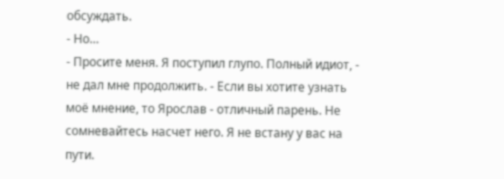обсуждать.
- Но…
- Просите меня. Я поступил глупо. Полный идиот, - не дал мне продолжить. - Если вы хотите узнать моё мнение, то Ярослав - отличный парень. Не сомневайтесь насчет него. Я не встану у вас на пути.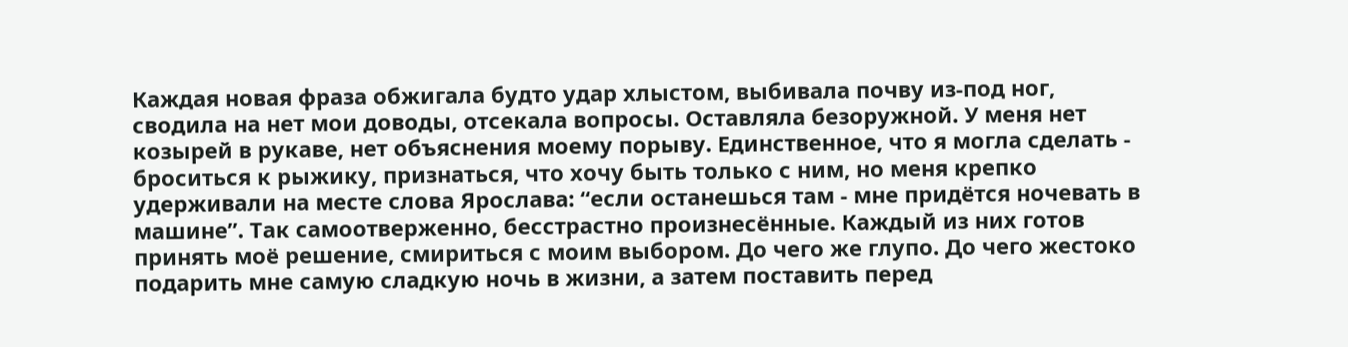Каждая новая фраза обжигала будто удар хлыстом, выбивала почву из-под ног, сводила на нет мои доводы, отсекала вопросы. Оставляла безоружной. У меня нет козырей в рукаве, нет объяснения моему порыву. Единственное, что я могла сделать - броситься к рыжику, признаться, что хочу быть только с ним, но меня крепко удерживали на месте слова Ярослава: “если останешься там - мне придётся ночевать в машине”. Так самоотверженно, бесстрастно произнесённые. Каждый из них готов принять моё решение, смириться с моим выбором. До чего же глупо. До чего жестоко подарить мне самую сладкую ночь в жизни, а затем поставить перед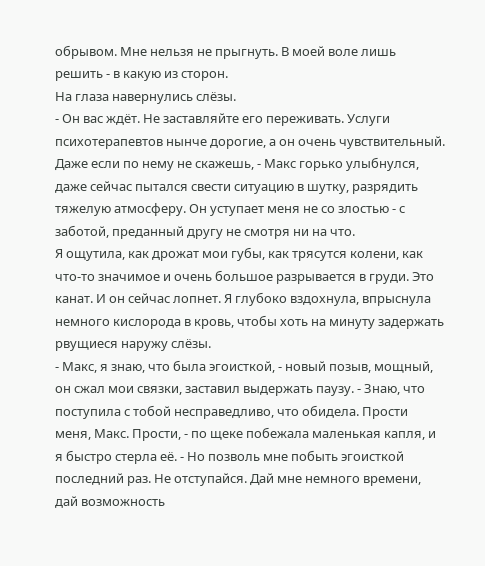обрывом. Мне нельзя не прыгнуть. В моей воле лишь решить - в какую из сторон.
На глаза навернулись слёзы.
- Он вас ждёт. Не заставляйте его переживать. Услуги психотерапевтов нынче дорогие, а он очень чувствительный. Даже если по нему не скажешь, - Макс горько улыбнулся, даже сейчас пытался свести ситуацию в шутку, разрядить тяжелую атмосферу. Он уступает меня не со злостью - с заботой, преданный другу не смотря ни на что.
Я ощутила, как дрожат мои губы, как трясутся колени, как что-то значимое и очень большое разрывается в груди. Это канат. И он сейчас лопнет. Я глубоко вздохнула, впрыснула немного кислорода в кровь, чтобы хоть на минуту задержать рвущиеся наружу слёзы.
- Макс, я знаю, что была эгоисткой, - новый позыв, мощный, он сжал мои связки, заставил выдержать паузу. - Знаю, что поступила с тобой несправедливо, что обидела. Прости меня, Макс. Прости, - по щеке побежала маленькая капля, и я быстро стерла её. - Но позволь мне побыть эгоисткой последний раз. Не отступайся. Дай мне немного времени, дай возможность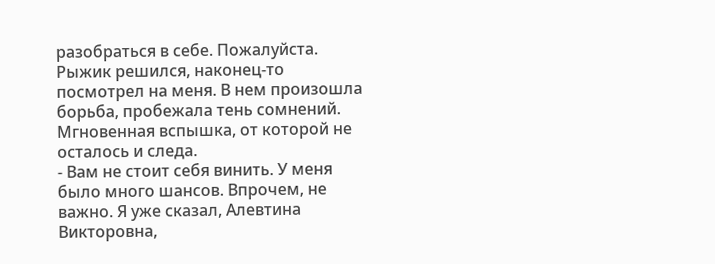разобраться в себе. Пожалуйста.
Рыжик решился, наконец-то посмотрел на меня. В нем произошла борьба, пробежала тень сомнений. Мгновенная вспышка, от которой не осталось и следа.
- Вам не стоит себя винить. У меня было много шансов. Впрочем, не важно. Я уже сказал, Алевтина Викторовна,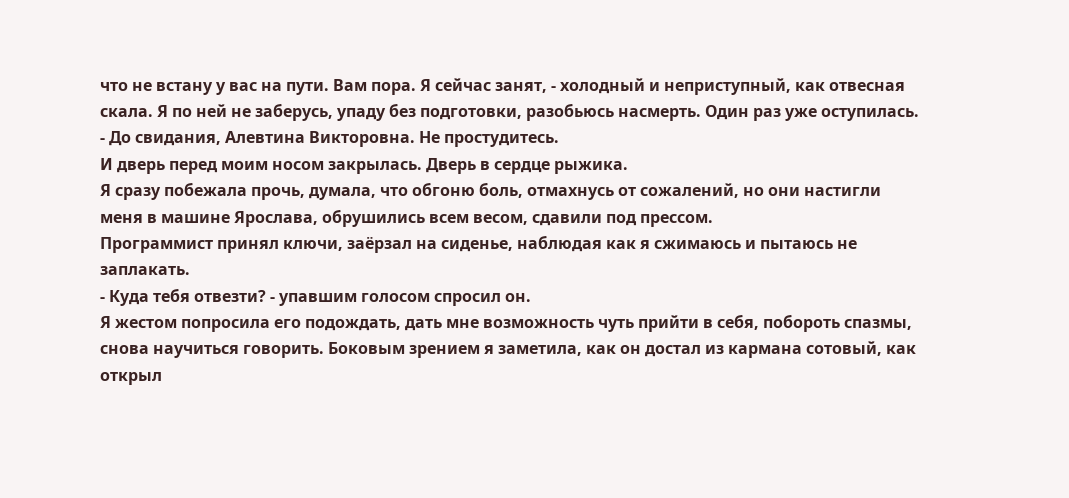что не встану у вас на пути. Вам пора. Я сейчас занят, - холодный и неприступный, как отвесная скала. Я по ней не заберусь, упаду без подготовки, разобьюсь насмерть. Один раз уже оступилась. - До свидания, Алевтина Викторовна. Не простудитесь.
И дверь перед моим носом закрылась. Дверь в сердце рыжика.
Я сразу побежала прочь, думала, что обгоню боль, отмахнусь от сожалений, но они настигли меня в машине Ярослава, обрушились всем весом, сдавили под прессом.
Программист принял ключи, заёрзал на сиденье, наблюдая как я сжимаюсь и пытаюсь не заплакать.
- Куда тебя отвезти? - упавшим голосом спросил он.
Я жестом попросила его подождать, дать мне возможность чуть прийти в себя, побороть спазмы, снова научиться говорить. Боковым зрением я заметила, как он достал из кармана сотовый, как открыл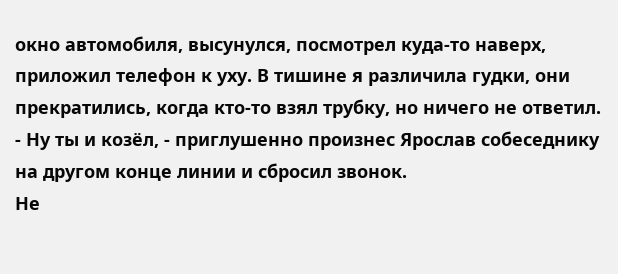окно автомобиля, высунулся, посмотрел куда-то наверх, приложил телефон к уху. В тишине я различила гудки, они прекратились, когда кто-то взял трубку, но ничего не ответил.
- Ну ты и козёл, - приглушенно произнес Ярослав собеседнику на другом конце линии и сбросил звонок.
Не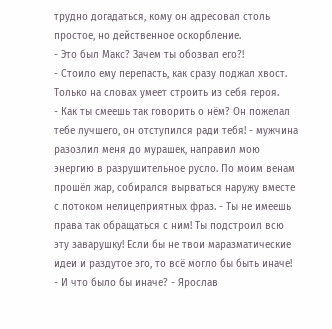трудно догадаться, кому он адресовал столь простое, но действенное оскорбление.
- Это был Макс? Зачем ты обозвал его?!
- Стоило ему перепасть, как сразу поджал хвост. Только на словах умеет строить из себя героя.
- Как ты смеешь так говорить о нём? Он пожелал тебе лучшего, он отступился ради тебя! - мужчина разозлил меня до мурашек, направил мою энергию в разрушительное русло. По моим венам прошёл жар, собирался вырваться наружу вместе с потоком нелицеприятных фраз. - Ты не имеешь права так обращаться с ним! Ты подстроил всю эту заварушку! Если бы не твои маразматические идеи и раздутое эго, то всё могло бы быть иначе!
- И что было бы иначе? - Ярослав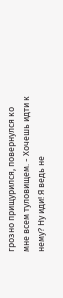грозно прищурился, повернулся ко мне всем туловищем. - Хочешь идти к нему? Ну иди! Я ведь не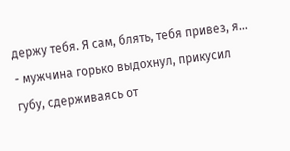держу тебя. Я сам, блять, тебя привез, я… - мужчина горько выдохнул, прикусил губу, сдерживаясь от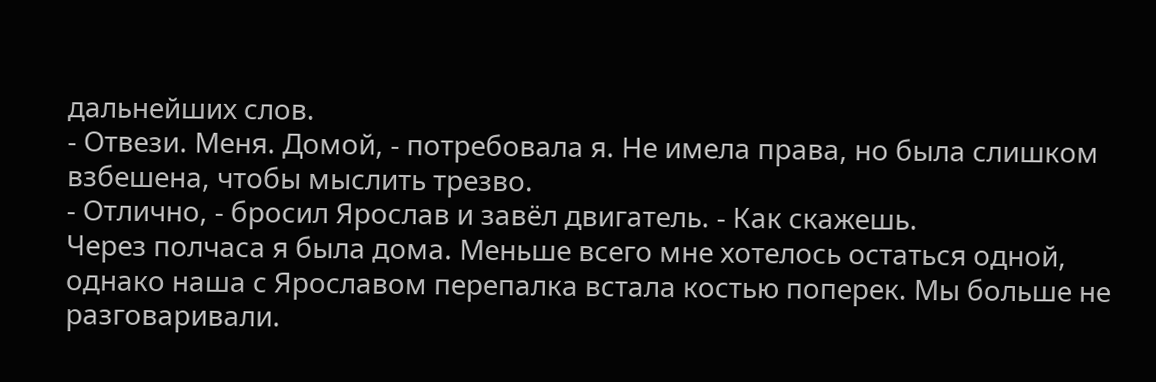дальнейших слов.
- Отвези. Меня. Домой, - потребовала я. Не имела права, но была слишком взбешена, чтобы мыслить трезво.
- Отлично, - бросил Ярослав и завёл двигатель. - Как скажешь.
Через полчаса я была дома. Меньше всего мне хотелось остаться одной, однако наша с Ярославом перепалка встала костью поперек. Мы больше не разговаривали.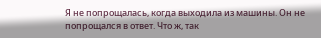Я не попрощалась, когда выходила из машины. Он не попрощался в ответ. Что ж, так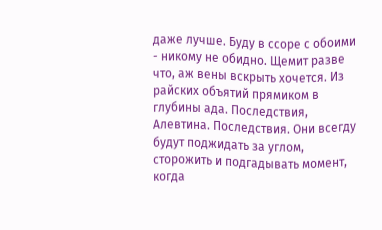даже лучше. Буду в ссоре с обоими - никому не обидно. Щемит разве что, аж вены вскрыть хочется. Из райских объятий прямиком в глубины ада. Последствия, Алевтина. Последствия. Они всегду будут поджидать за углом, сторожить и подгадывать момент, когда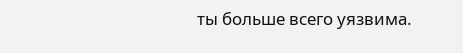ты больше всего уязвима.